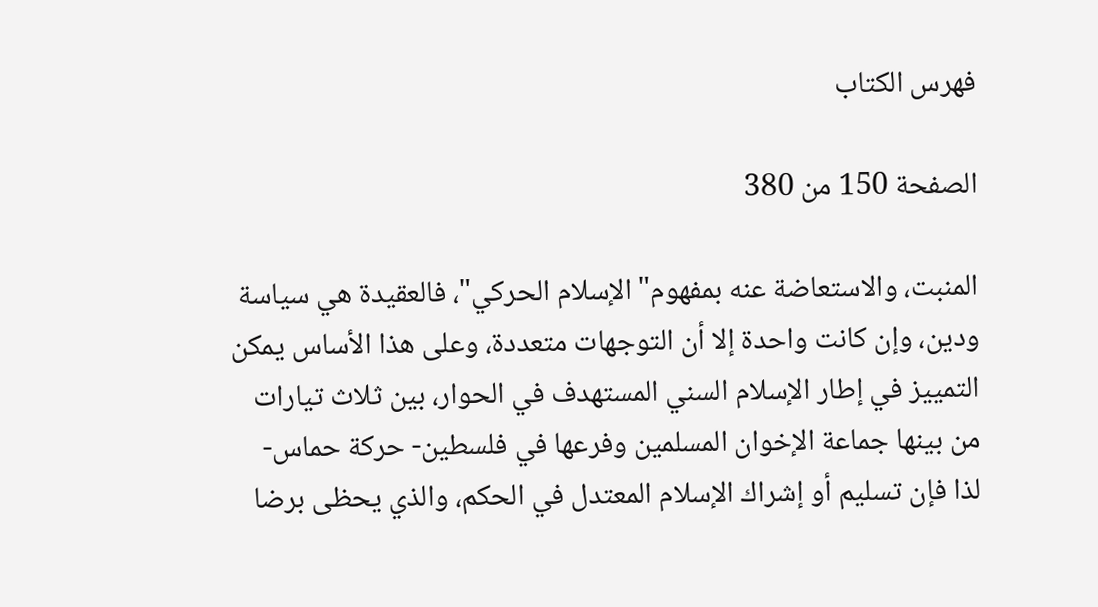فهرس الكتاب

الصفحة 150 من 380

المنبت، والاستعاضة عنه بمفهوم"الإسلام الحركي"، فالعقيدة هي سياسة ودين، وإن كانت واحدة إلا أن التوجهات متعددة، وعلى هذا الأساس يمكن التمييز في إطار الإسلام السني المستهدف في الحوار، بين ثلاث تيارات من بينها جماعة الإخوان المسلمين وفرعها في فلسطين- حركة حماس- لذا فإن تسليم أو إشراك الإسلام المعتدل في الحكم، والذي يحظى برضا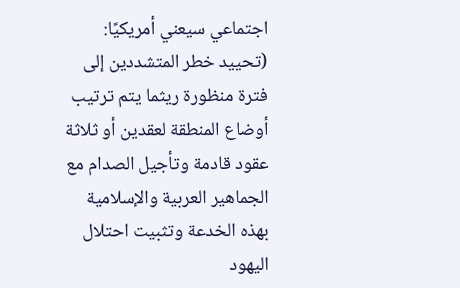اجتماعي سيعني أمريكيًا: (تحييد خطر المتشددين إلى فترة منظورة ريثما يتم ترتيب أوضاع المنطقة لعقدين أو ثلاثة عقود قادمة وتأجيل الصدام مع الجماهير العربية والإسلامية بهذه الخدعة وتثبيت احتلال اليهود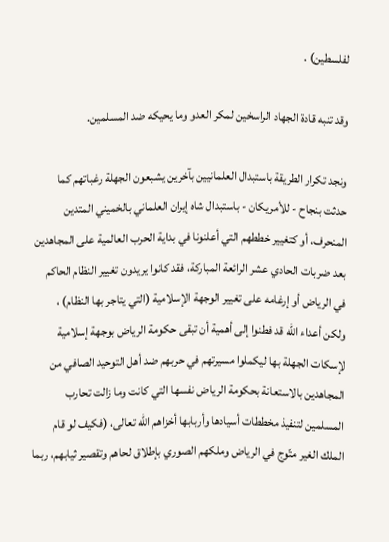لفلسطين) .

وقد تنبه قادة الجهاد الراسخين لمكر العدو وما يحيكه ضد المسلمين.

ونجد تكرار الطريقة باستبدال العلمانيين بآخرين يشبعون الجهلة رغباتهم كما حدثت بنجاح - للأمريكان - باستبدال شاه إيران العلماني بالخميني المتدين المنحرف، أو كتغيير خططهم التي أعلنونا في بداية الحرب العالمية على المجاهدين بعد ضربات الحادي عشر الرائعة المباركة، فقد كانوا يريدون تغيير النظام الحاكم في الرياض أو إرغامه على تغيير الوجهة الإسلامية (التي يتاجر بها النظام) ، ولكن أعداء الله قد فطنوا إلى أهمية أن تبقى حكومة الرياض بوجهة إسلامية لإسكات الجهلة بها ليكملوا مسيرتهم في حربهم ضد أهل التوحيد الصافي من المجاهدين بالاستعانة بحكومة الرياض نفسها التي كانت وما زالت تحارب المسلمين لتنفيذ مخططات أسيادها وأربابها أخزاهم الله تعالى، (فكيف لو قام الملك الغير متّوج في الرياض وملكهم الصوري بإطلاق لحاهم وتقصير ثيابهم، ربما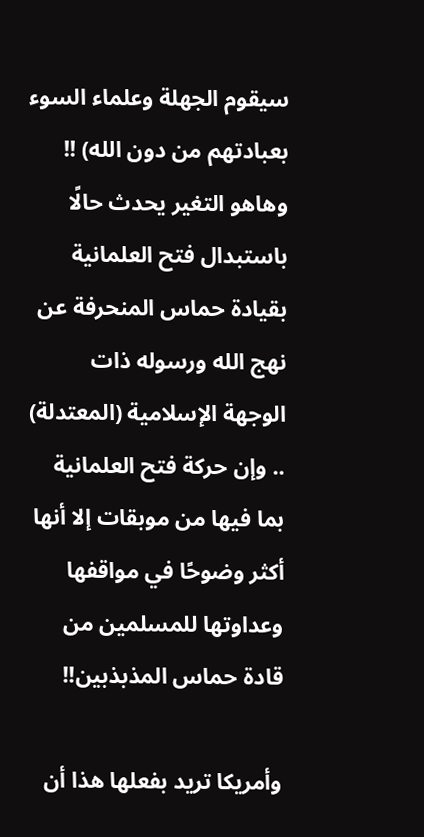سيقوم الجهلة وعلماء السوء بعبادتهم من دون الله) !! وهاهو التغير يحدث حالًا باستبدال فتح العلمانية بقيادة حماس المنحرفة عن نهج الله ورسوله ذات الوجهة الإسلامية (المعتدلة) .. وإن حركة فتح العلمانية بما فيها من موبقات إلا أنها أكثر وضوحًا في مواقفها وعداوتها للمسلمين من قادة حماس المذبذبين!!

وأمريكا تريد بفعلها هذا أن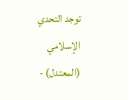توجد التحدي الإسلامي (المعتدل) -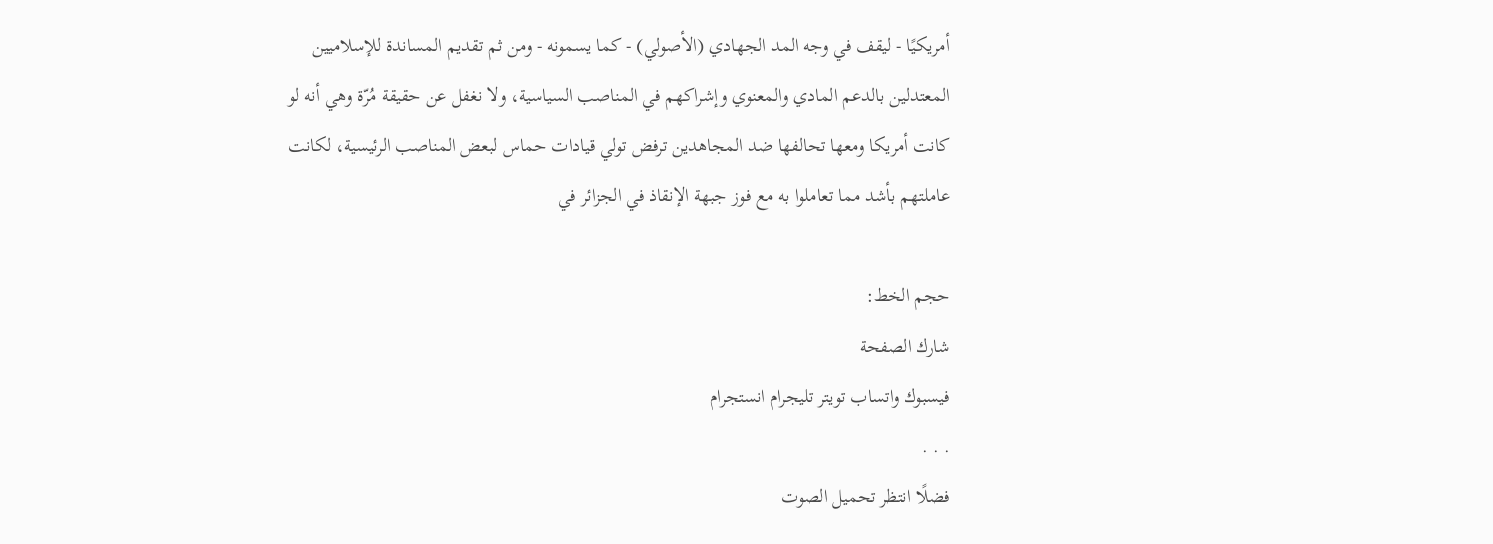أمريكيًا - ليقف في وجه المد الجهادي (الأصولي) - كما يسمونه - ومن ثم تقديم المساندة للإسلاميين المعتدلين بالدعم المادي والمعنوي وإشراكهم في المناصب السياسية، ولا نغفل عن حقيقة مُرّة وهي أنه لو كانت أمريكا ومعها تحالفها ضد المجاهدين ترفض تولي قيادات حماس لبعض المناصب الرئيسية، لكانت عاملتهم بأشد مما تعاملوا به مع فوز جبهة الإنقاذ في الجزائر في

حجم الخط:
شارك الصفحة
فيسبوك واتساب تويتر تليجرام انستجرام
. . .
فضلًا انتظر تحميل الصوت